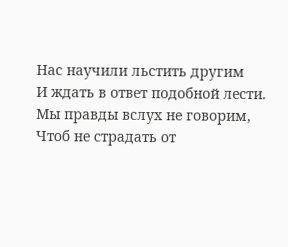Нас научили льстить другим
И ждать в ответ подобной лести.
Мы правды вслух не говорим,
Чтоб не страдать от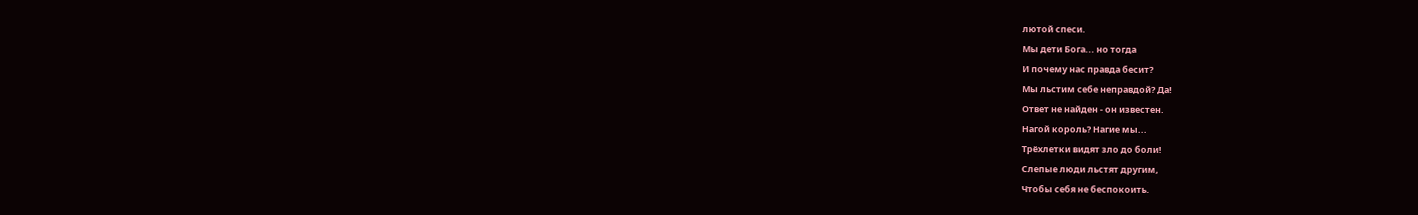лютой спеси.
Мы дети Бога... но тогда
И почему нас правда бесит?
Мы льстим себе неправдой? Да!
Ответ не найден - он известен.
Нагой король? Нагие мы...
Трёхлетки видят зло до боли!
Слепые люди льстят другим,
Чтобы себя не беспокоить.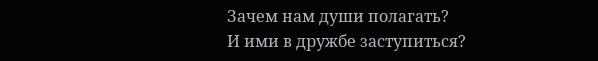Зачем нам души полагать?
И ими в дружбе заступиться?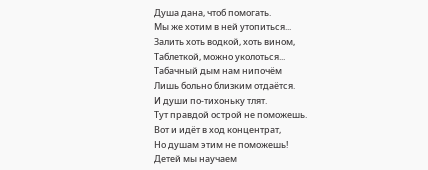Душа дана, чтоб помогать.
Мы же хотим в ней утопиться...
Залить хоть водкой, хоть вином,
Таблеткой, можно уколоться...
Табачный дым нам нипочём
Лишь больно близким отдаётся.
И души по-тихоньку тлят.
Тут правдой острой не поможешь.
Вот и идёт в ход концентрат,
Но душам этим не поможешь!
Детей мы научаем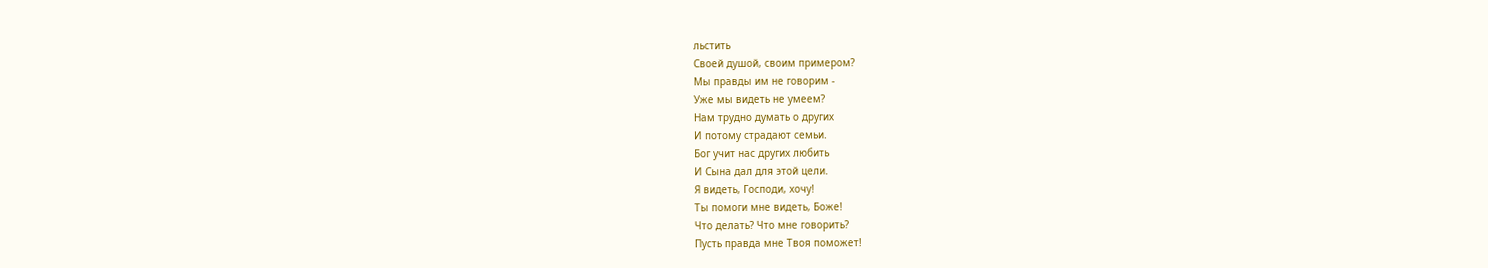льстить
Своей душой, своим примером?
Мы правды им не говорим -
Уже мы видеть не умеем?
Нам трудно думать о других
И потому страдают семьи.
Бог учит нас других любить
И Сына дал для этой цели.
Я видеть, Господи, хочу!
Ты помоги мне видеть, Боже!
Что делать? Что мне говорить?
Пусть правда мне Твоя поможет!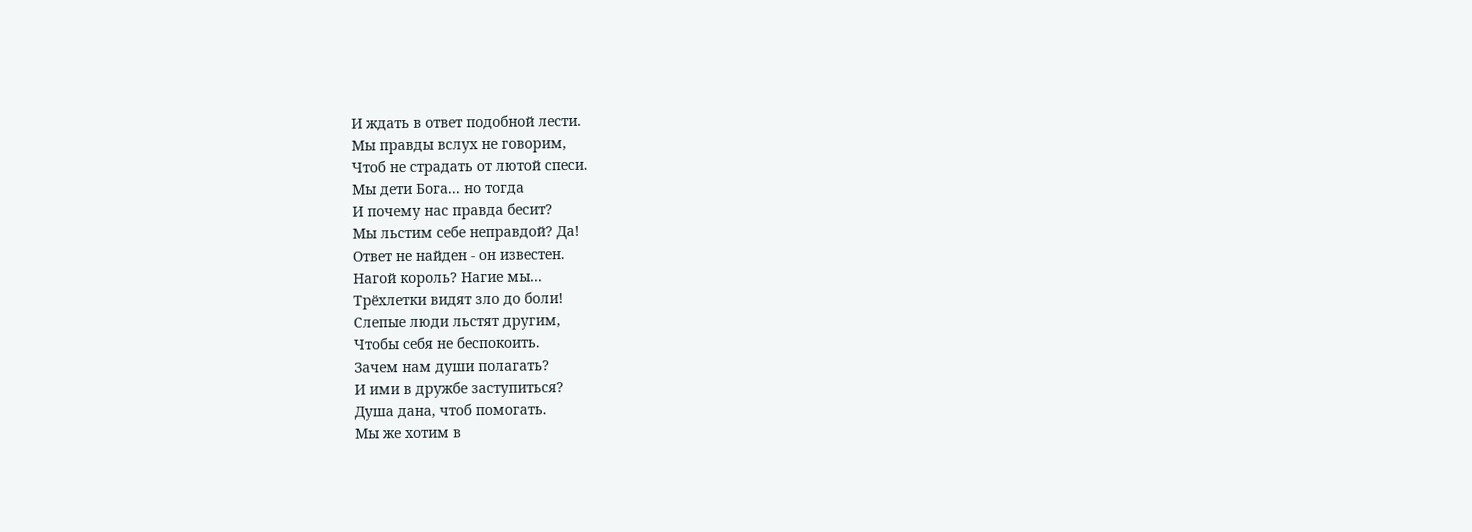И ждать в ответ подобной лести.
Мы правды вслух не говорим,
Чтоб не страдать от лютой спеси.
Мы дети Бога... но тогда
И почему нас правда бесит?
Мы льстим себе неправдой? Да!
Ответ не найден - он известен.
Нагой король? Нагие мы...
Трёхлетки видят зло до боли!
Слепые люди льстят другим,
Чтобы себя не беспокоить.
Зачем нам души полагать?
И ими в дружбе заступиться?
Душа дана, чтоб помогать.
Мы же хотим в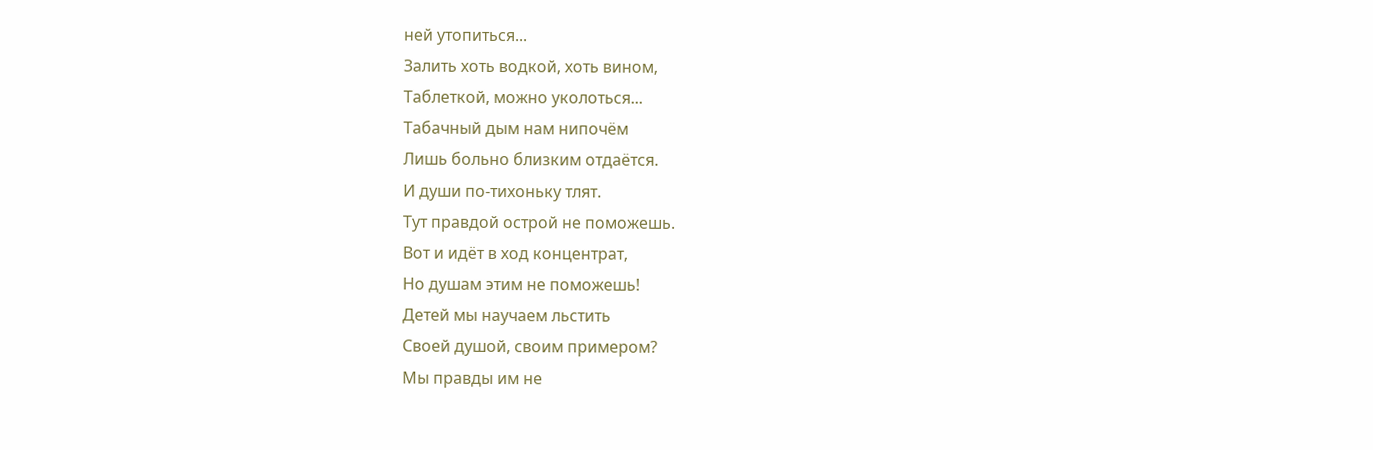ней утопиться...
Залить хоть водкой, хоть вином,
Таблеткой, можно уколоться...
Табачный дым нам нипочём
Лишь больно близким отдаётся.
И души по-тихоньку тлят.
Тут правдой острой не поможешь.
Вот и идёт в ход концентрат,
Но душам этим не поможешь!
Детей мы научаем льстить
Своей душой, своим примером?
Мы правды им не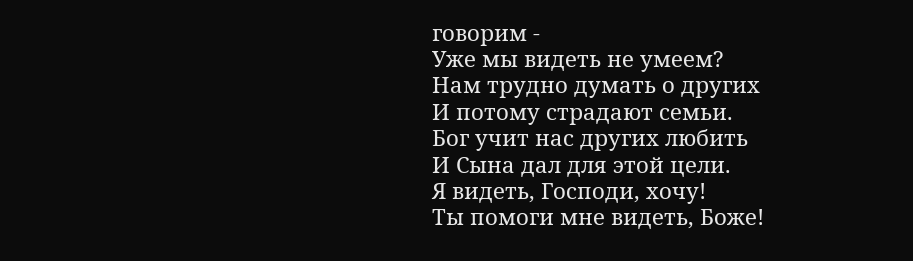говорим -
Уже мы видеть не умеем?
Нам трудно думать о других
И потому страдают семьи.
Бог учит нас других любить
И Сына дал для этой цели.
Я видеть, Господи, хочу!
Ты помоги мне видеть, Боже!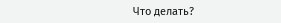Что делать?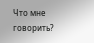Что мне говорить?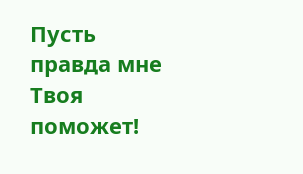Пусть правда мне Твоя поможет!